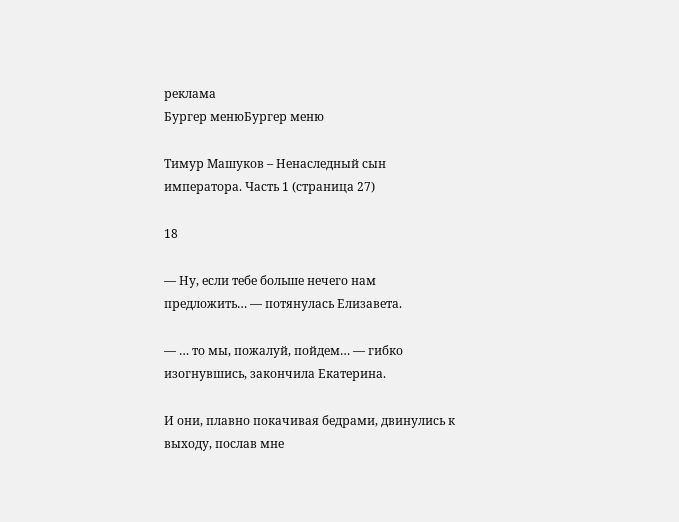реклама
Бургер менюБургер меню

Тимур Машуков – Ненаследный сын императора. Часть 1 (страница 27)

18

— Ну, если тебе больше нечего нам предложить… — потянулась Елизавета.

— … то мы, пожалуй, пойдем… — гибко изогнувшись, закончила Екатерина.

И они, плавно покачивая бедрами, двинулись к выходу, послав мне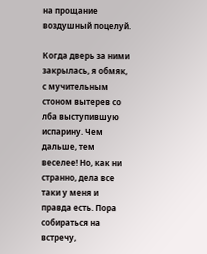на прощание воздушный поцелуй.

Когда дверь за ними закрылась, я обмяк, с мучительным стоном вытерев со лба выступившую испарину. Чем дальше, тем веселее! Но, как ни странно, дела все таки у меня и правда есть. Пора собираться на встречу,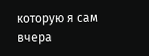которую я сам вчера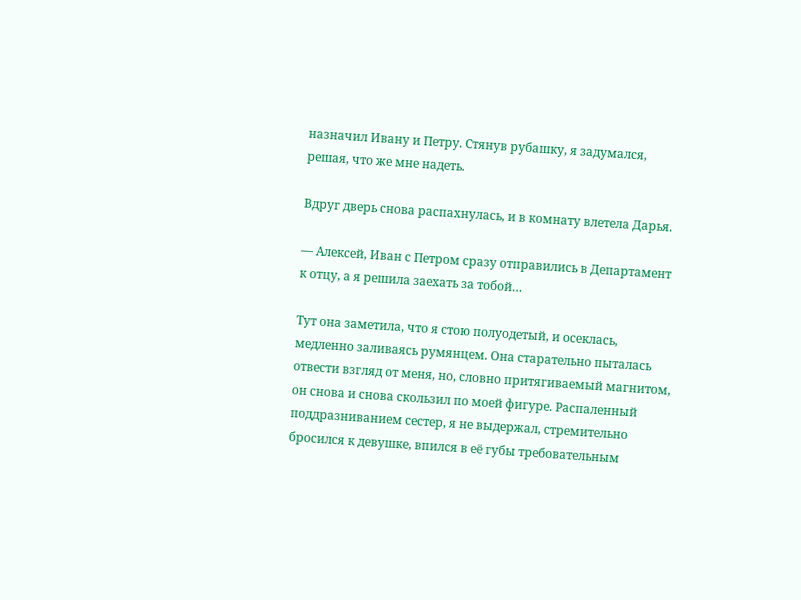назначил Ивану и Петру. Стянув рубашку, я задумался, решая, что же мне надеть.

Вдруг дверь снова распахнулась, и в комнату влетела Дарья.

— Алексей, Иван с Петром сразу отправились в Департамент к отцу, а я решила заехать за тобой…

Тут она заметила, что я стою полуодетый, и осеклась, медленно заливаясь румянцем. Она старательно пыталась отвести взгляд от меня, но, словно притягиваемый магнитом, он снова и снова скользил по моей фигуре. Распаленный поддразниванием сестер, я не выдержал, стремительно бросился к девушке, впился в её губы требовательным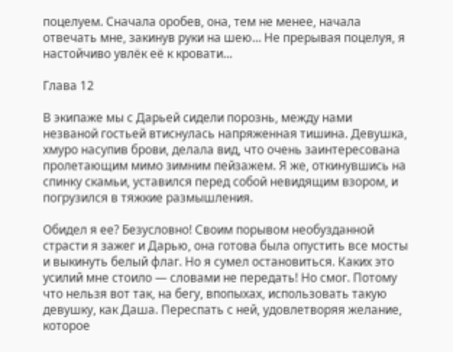поцелуем. Сначала оробев, она, тем не менее, начала отвечать мне, закинув руки на шею… Не прерывая поцелуя, я настойчиво увлёк её к кровати…

Глава 12

В экипаже мы с Дарьей сидели порознь, между нами незваной гостьей втиснулась напряженная тишина. Девушка, хмуро насупив брови, делала вид, что очень заинтересована пролетающим мимо зимним пейзажем. Я же, откинувшись на спинку скамьи, уставился перед собой невидящим взором, и погрузился в тяжкие размышления.

Обидел я ее? Безусловно! Своим порывом необузданной страсти я зажег и Дарью, она готова была опустить все мосты и выкинуть белый флаг. Но я сумел остановиться. Каких это усилий мне стоило — словами не передать! Но смог. Потому что нельзя вот так, на бегу, впопыхах, использовать такую девушку, как Даша. Переспать с ней, удовлетворяя желание, которое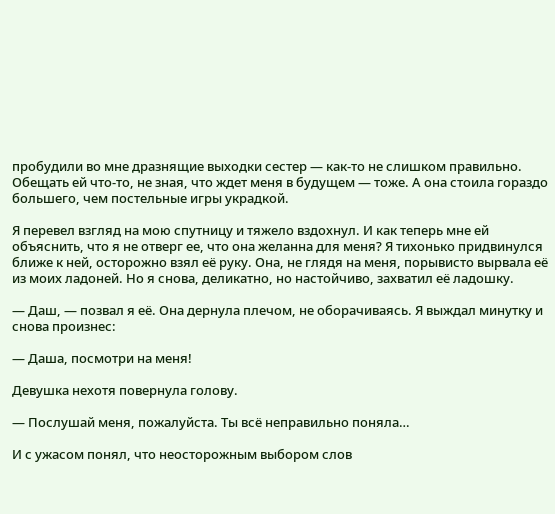пробудили во мне дразнящие выходки сестер — как-то не слишком правильно. Обещать ей что-то, не зная, что ждет меня в будущем — тоже. А она стоила гораздо большего, чем постельные игры украдкой.

Я перевел взгляд на мою спутницу и тяжело вздохнул. И как теперь мне ей объяснить, что я не отверг ее, что она желанна для меня? Я тихонько придвинулся ближе к ней, осторожно взял её руку. Она, не глядя на меня, порывисто вырвала её из моих ладоней. Но я снова, деликатно, но настойчиво, захватил её ладошку.

— Даш, — позвал я её. Она дернула плечом, не оборачиваясь. Я выждал минутку и снова произнес:

— Даша, посмотри на меня!

Девушка нехотя повернула голову.

— Послушай меня, пожалуйста. Ты всё неправильно поняла…

И с ужасом понял, что неосторожным выбором слов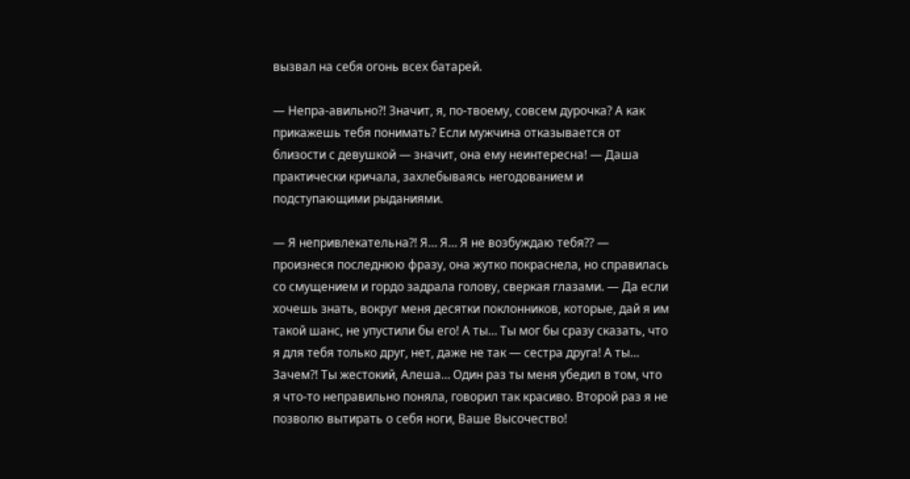вызвал на себя огонь всех батарей.

— Непра-авильно?! Значит, я, по-твоему, совсем дурочка? А как прикажешь тебя понимать? Если мужчина отказывается от близости с девушкой — значит, она ему неинтересна! — Даша практически кричала, захлебываясь негодованием и подступающими рыданиями.

— Я непривлекательна?! Я… Я… Я не возбуждаю тебя?? — произнеся последнюю фразу, она жутко покраснела, но справилась со смущением и гордо задрала голову, сверкая глазами. — Да если хочешь знать, вокруг меня десятки поклонников, которые, дай я им такой шанс, не упустили бы его! А ты… Ты мог бы сразу сказать, что я для тебя только друг, нет, даже не так — сестра друга! А ты… Зачем?! Ты жестокий, Алеша… Один раз ты меня убедил в том, что я что-то неправильно поняла, говорил так красиво. Второй раз я не позволю вытирать о себя ноги, Ваше Высочество!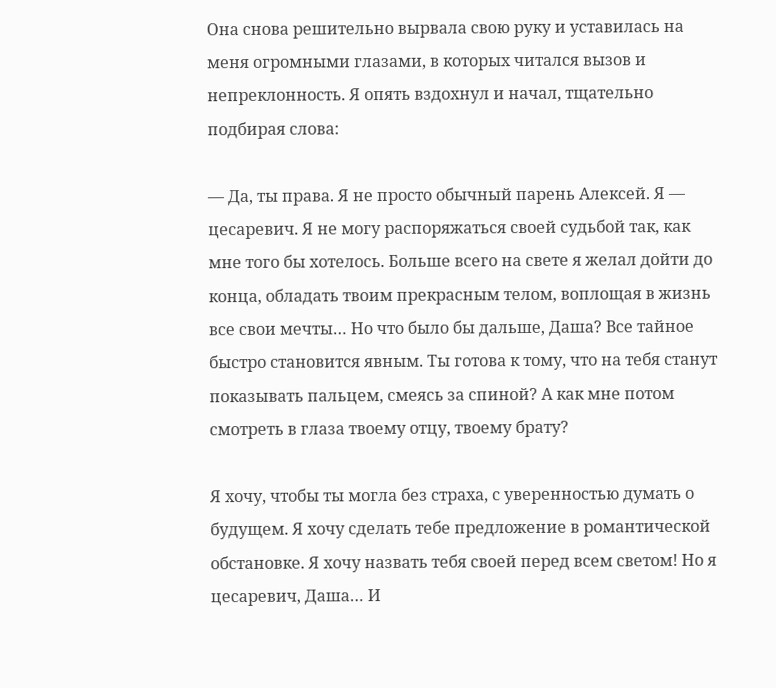Она снова решительно вырвала свою руку и уставилась на меня огромными глазами, в которых читался вызов и непреклонность. Я опять вздохнул и начал, тщательно подбирая слова:

— Да, ты права. Я не просто обычный парень Алексей. Я — цесаревич. Я не могу распоряжаться своей судьбой так, как мне того бы хотелось. Больше всего на свете я желал дойти до конца, обладать твоим прекрасным телом, воплощая в жизнь все свои мечты… Но что было бы дальше, Даша? Все тайное быстро становится явным. Ты готова к тому, что на тебя станут показывать пальцем, смеясь за спиной? А как мне потом смотреть в глаза твоему отцу, твоему брату?

Я хочу, чтобы ты могла без страха, с уверенностью думать о будущем. Я хочу сделать тебе предложение в романтической обстановке. Я хочу назвать тебя своей перед всем светом! Но я цесаревич, Даша… И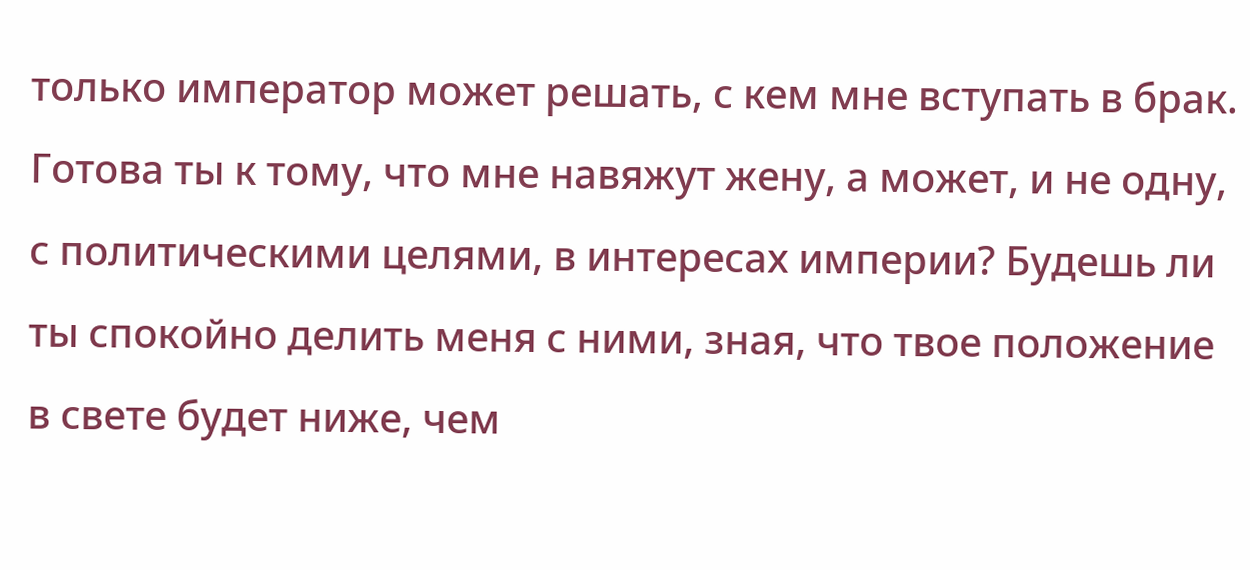только император может решать, с кем мне вступать в брак. Готова ты к тому, что мне навяжут жену, а может, и не одну, с политическими целями, в интересах империи? Будешь ли ты спокойно делить меня с ними, зная, что твое положение в свете будет ниже, чем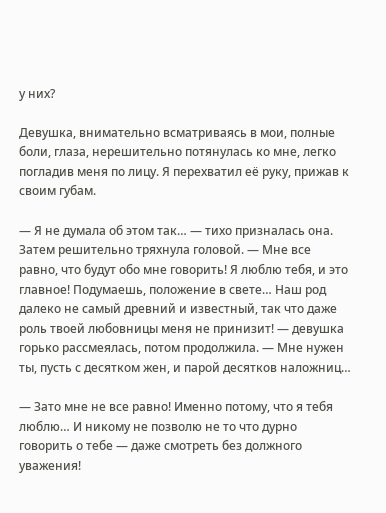у них?

Девушка, внимательно всматриваясь в мои, полные боли, глаза, нерешительно потянулась ко мне, легко погладив меня по лицу. Я перехватил её руку, прижав к своим губам.

— Я не думала об этом так… — тихо призналась она. Затем решительно тряхнула головой. — Мне все равно, что будут обо мне говорить! Я люблю тебя, и это главное! Подумаешь, положение в свете… Наш род далеко не самый древний и известный, так что даже роль твоей любовницы меня не принизит! — девушка горько рассмеялась, потом продолжила. — Мне нужен ты, пусть с десятком жен, и парой десятков наложниц…

— Зато мне не все равно! Именно потому, что я тебя люблю… И никому не позволю не то что дурно говорить о тебе — даже смотреть без должного уважения!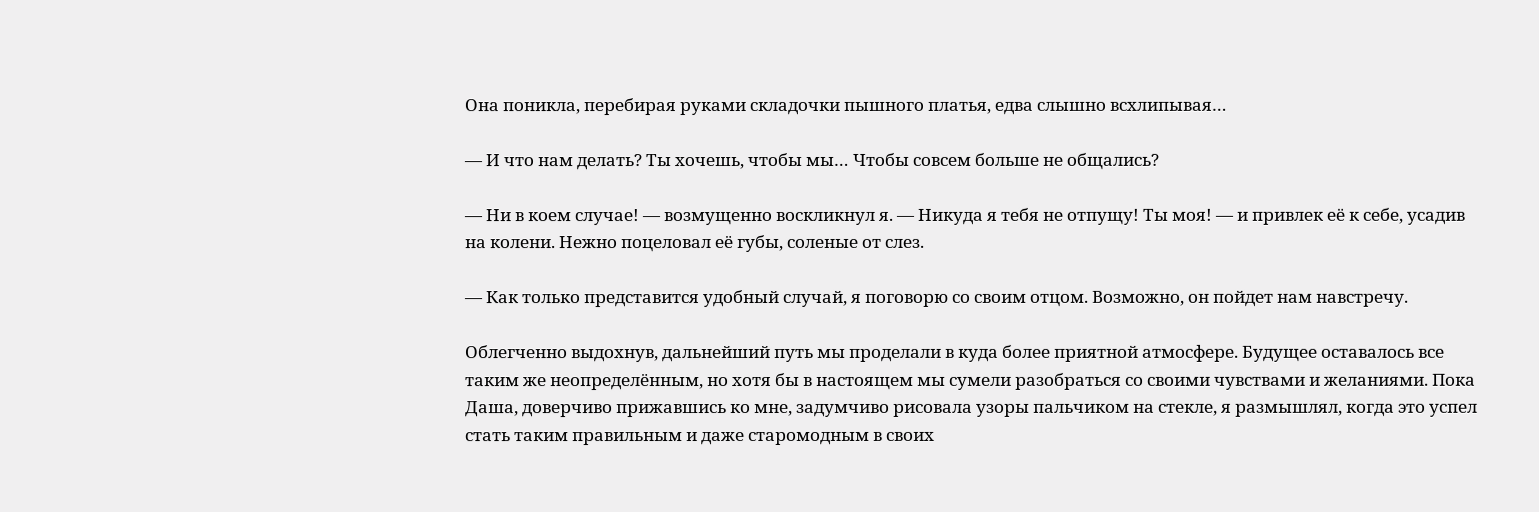Она поникла, перебирая руками складочки пышного платья, едва слышно всхлипывая…

— И что нам делать? Ты хочешь, чтобы мы… Чтобы совсем больше не общались?

— Ни в коем случае! — возмущенно воскликнул я. — Никуда я тебя не отпущу! Ты моя! — и привлек её к себе, усадив на колени. Нежно поцеловал её губы, соленые от слез.

— Как только представится удобный случай, я поговорю со своим отцом. Возможно, он пойдет нам навстречу.

Облегченно выдохнув, дальнейший путь мы проделали в куда более приятной атмосфере. Будущее оставалось все таким же неопределённым, но хотя бы в настоящем мы сумели разобраться со своими чувствами и желаниями. Пока Даша, доверчиво прижавшись ко мне, задумчиво рисовала узоры пальчиком на стекле, я размышлял, когда это успел стать таким правильным и даже старомодным в своих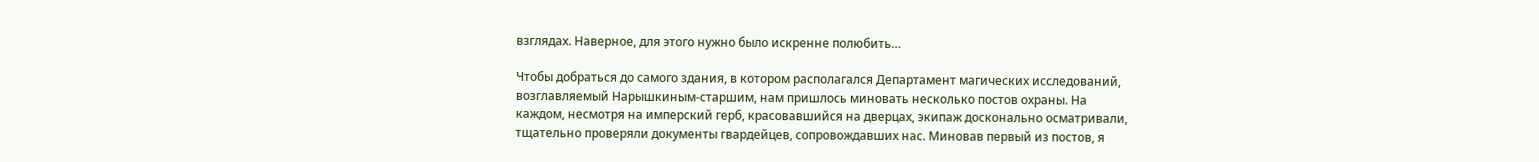взглядах. Наверное, для этого нужно было искренне полюбить…

Чтобы добраться до самого здания, в котором располагался Департамент магических исследований, возглавляемый Нарышкиным-старшим, нам пришлось миновать несколько постов охраны. На каждом, несмотря на имперский герб, красовавшийся на дверцах, экипаж досконально осматривали, тщательно проверяли документы гвардейцев, сопровождавших нас. Миновав первый из постов, я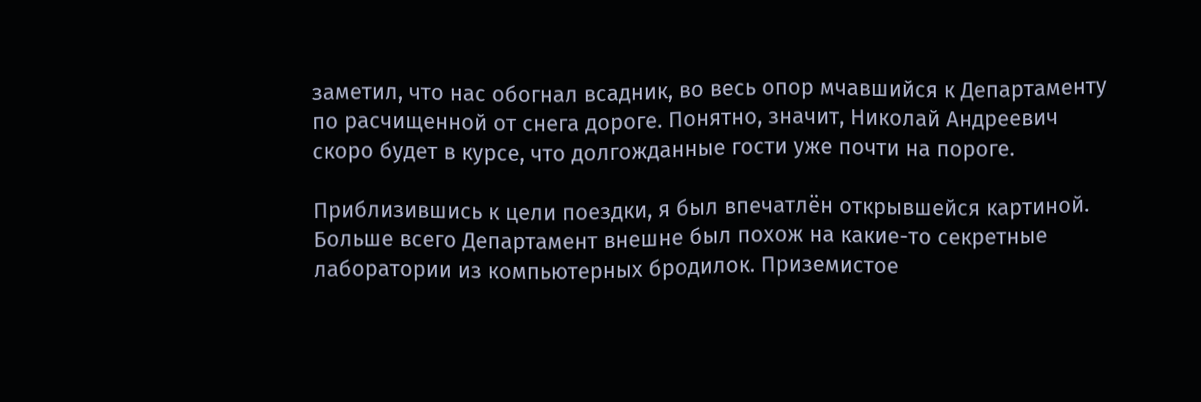заметил, что нас обогнал всадник, во весь опор мчавшийся к Департаменту по расчищенной от снега дороге. Понятно, значит, Николай Андреевич скоро будет в курсе, что долгожданные гости уже почти на пороге.

Приблизившись к цели поездки, я был впечатлён открывшейся картиной. Больше всего Департамент внешне был похож на какие-то секретные лаборатории из компьютерных бродилок. Приземистое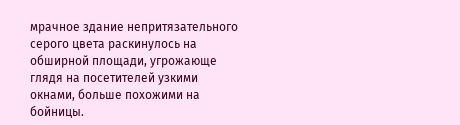мрачное здание непритязательного серого цвета раскинулось на обширной площади, угрожающе глядя на посетителей узкими окнами, больше похожими на бойницы.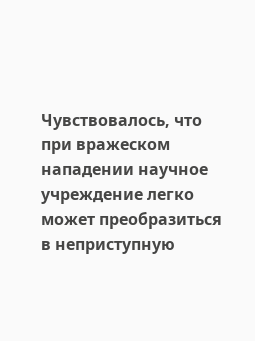Чувствовалось, что при вражеском нападении научное учреждение легко может преобразиться в неприступную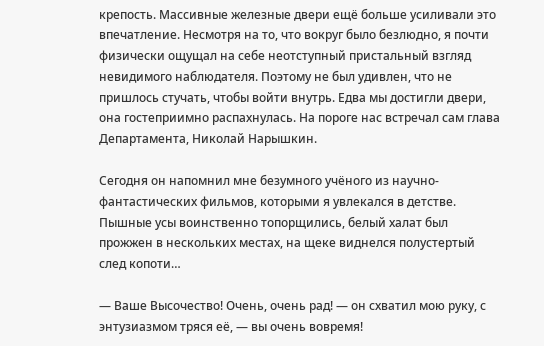крепость. Массивные железные двери ещё больше усиливали это впечатление. Несмотря на то, что вокруг было безлюдно, я почти физически ощущал на себе неотступный пристальный взгляд невидимого наблюдателя. Поэтому не был удивлен, что не пришлось стучать, чтобы войти внутрь. Едва мы достигли двери, она гостеприимно распахнулась. На пороге нас встречал сам глава Департамента, Николай Нарышкин.

Сегодня он напомнил мне безумного учёного из научно-фантастических фильмов, которыми я увлекался в детстве. Пышные усы воинственно топорщились, белый халат был прожжен в нескольких местах, на щеке виднелся полустертый след копоти…

— Ваше Высочество! Очень, очень рад! — он схватил мою руку, с энтузиазмом тряся её, — вы очень вовремя!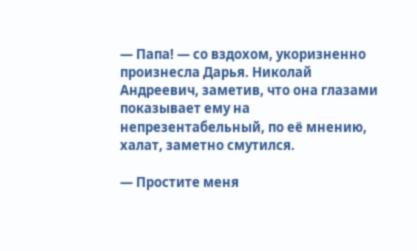— Папа! — со вздохом, укоризненно произнесла Дарья. Николай Андреевич, заметив, что она глазами показывает ему на непрезентабельный, по её мнению, халат, заметно смутился.

— Простите меня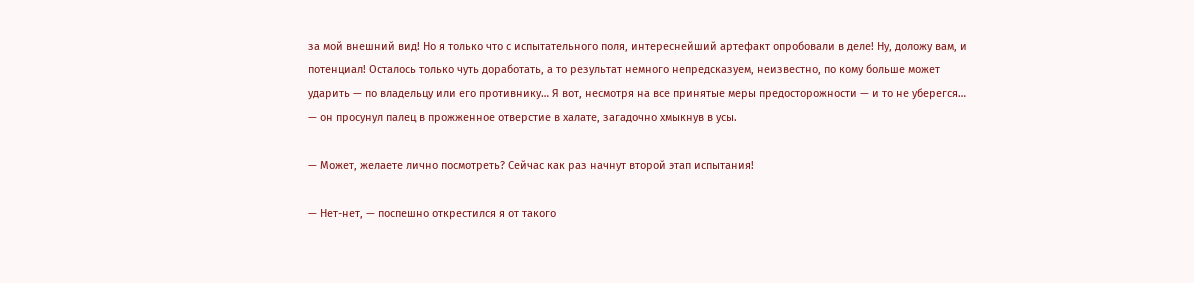за мой внешний вид! Но я только что с испытательного поля, интереснейший артефакт опробовали в деле! Ну, доложу вам, и потенциал! Осталось только чуть доработать, а то результат немного непредсказуем, неизвестно, по кому больше может ударить — по владельцу или его противнику… Я вот, несмотря на все принятые меры предосторожности — и то не уберегся… — он просунул палец в прожженное отверстие в халате, загадочно хмыкнув в усы.

— Может, желаете лично посмотреть? Сейчас как раз начнут второй этап испытания!

— Нет-нет, — поспешно открестился я от такого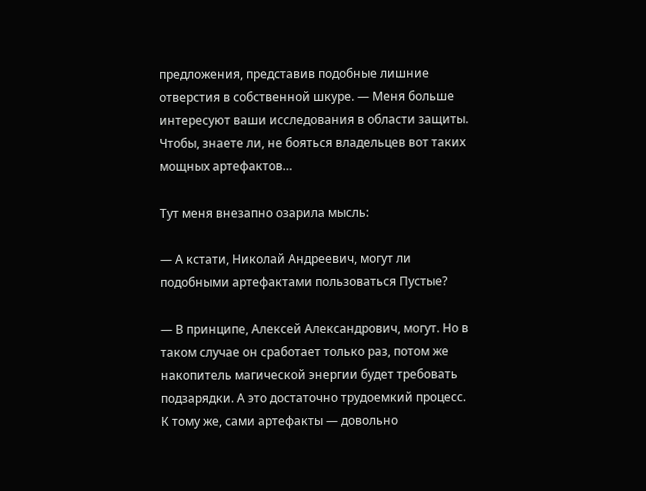предложения, представив подобные лишние отверстия в собственной шкуре. — Меня больше интересуют ваши исследования в области защиты. Чтобы, знаете ли, не бояться владельцев вот таких мощных артефактов…

Тут меня внезапно озарила мысль:

— А кстати, Николай Андреевич, могут ли подобными артефактами пользоваться Пустые?

— В принципе, Алексей Александрович, могут. Но в таком случае он сработает только раз, потом же накопитель магической энергии будет требовать подзарядки. А это достаточно трудоемкий процесс. К тому же, сами артефакты — довольно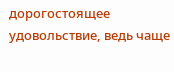дорогостоящее удовольствие, ведь чаще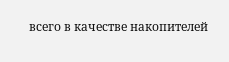всего в качестве накопителей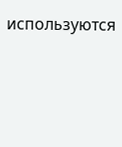используются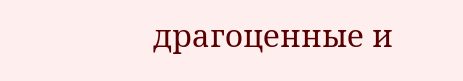драгоценные и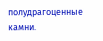полудрагоценные камни.